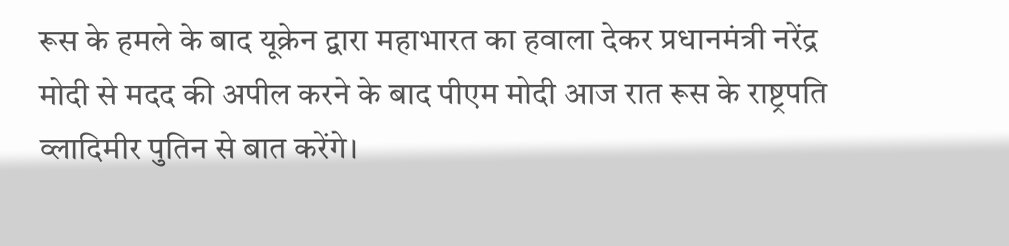रूस के हमले के बाद यूक्रेन द्वारा महाभारत का हवाला देकर प्रधानमंत्री नरेंद्र मोदी से मदद की अपील करने के बाद पीएम मोदी आज रात रूस के राष्ट्रपति व्लादिमीर पुतिन से बात करेंगे।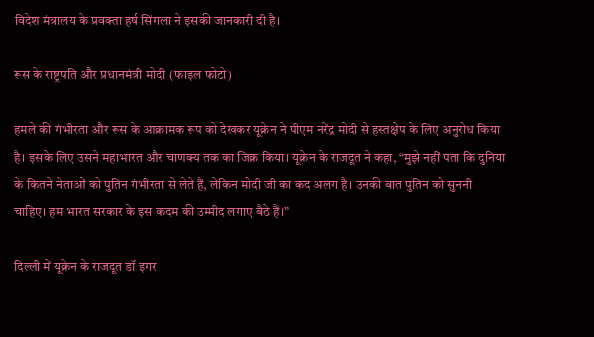विदेश मंत्रालय के प्रवक्ता हर्ष सिंगला ने इसकी जानकारी दी है।

रूस के राष्ट्रपति और प्रधानमंत्री मोदी (फाइल फोटो)

हमले की गंभीरता और रूस के आक्रामक रूप को देखकर यूक्रेन ने पीएम नरेंद्र मोदी से हस्तक्षेप के लिए अनुरोध किया है। इसके लिए उसने महाभारत और चाणक्य तक का जिक्र किया। यूक्रेन के राजदूत ने कहा, “मुझे नहीं पता कि दुनिया के कितने नेताओं को पुतिन गंभीरता से लेते हैं, लेकिन मोदी जी का कद अलग है। उनकी बात पुतिन को सुननी चाहिए। हम भारत सरकार के इस कदम की उम्मीद लगाए बैठे हैं।”

दिल्ली में यूक्रेन के राजदूत डॉ इगर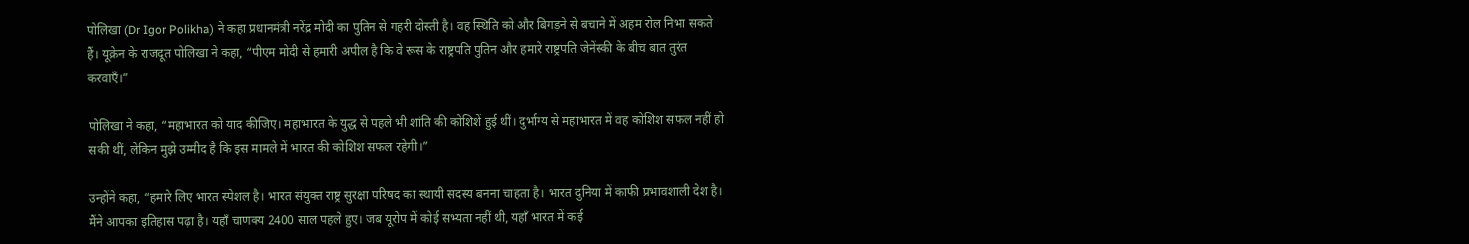पोलिखा (Dr Igor Polikha) ने कहा प्रधानमंत्री नरेंद्र मोदी का पुतिन से गहरी दोस्ती है। वह स्थिति को और बिगड़ने से बचाने में अहम रोल निभा सकते हैं। यूक्रेन के राजदूत पोलिखा ने कहा, “पीएम मोदी से हमारी अपील है कि वे रूस के राष्ट्रपति पुतिन और हमारे राष्ट्रपति जेनेंस्की के बीच बात तुरंत करवाएँ।”

पोलिखा ने कहा, “महाभारत को याद कीजिए। महाभारत के युद्ध से पहले भी शांति की कोशिशें हुई थीं। दुर्भाग्य से महाभारत में वह कोशिश सफल नहीं हो सकी थीं, लेकिन मुझे उम्मीद है कि इस मामले में भारत की कोशिश सफल रहेगी।”

उन्होंने कहा, “हमारे लिए भारत स्पेशल है। भारत संयुक्त राष्ट्र सुरक्षा परिषद का स्थायी सदस्य बनना चाहता है। भारत दुनिया में काफी प्रभावशाली देश है। मैंने आपका इतिहास पढ़ा है। यहाँ चाणक्य 2400 साल पहले हुए। जब यूरोप में कोई सभ्यता नहीं थी, यहाँ भारत में कई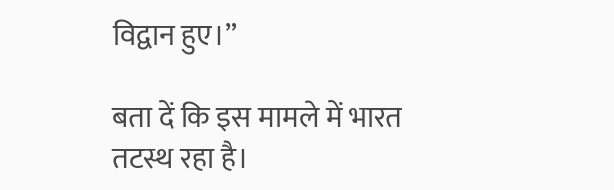विद्वान हुए।”

बता दें कि इस मामले में भारत तटस्थ रहा है।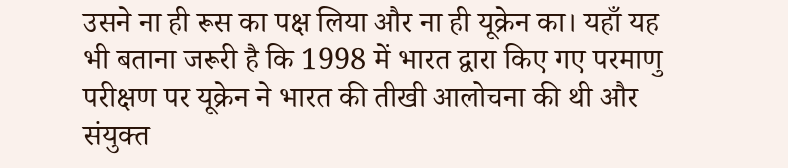उसने ना ही रूस का पक्ष लिया और ना ही यूक्रेन का। यहाँ यह भी बताना जरूरी है कि 1998 में भारत द्वारा किए गए परमाणु परीक्षण पर यूक्रेन ने भारत की तीखी आलोचना की थी और संयुक्त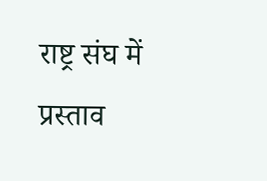राष्ट्र संघ में प्रस्ताव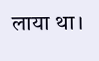लाया था।